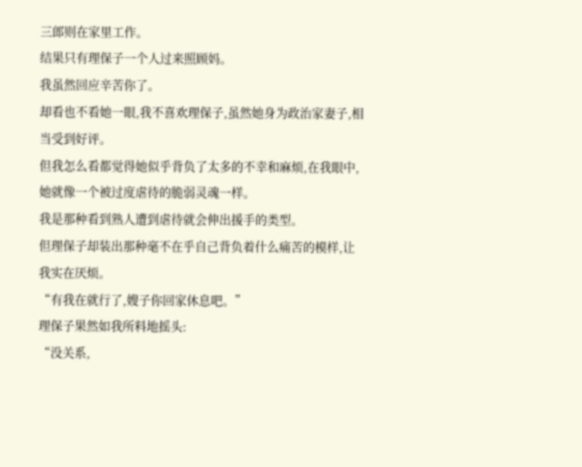三郎则在家里工作。
结果只有理保子一个人过来照顾妈。
我虽然回应辛苦你了。
却看也不看她一眼,我不喜欢理保子,虽然她身为政治家妻子,相当受到好评。
但我怎么看都觉得她似乎背负了太多的不幸和麻烦,在我眼中,她就像一个被过度虐待的脆弱灵魂一样。
我是那种看到熟人遭到虐待就会伸出援手的类型。
但理保子却装出那种毫不在乎自己背负着什么痛苦的模样,让我实在厌烦。
“有我在就行了,嫂子你回家休息吧。”
理保子果然如我所料地摇头:
“没关系,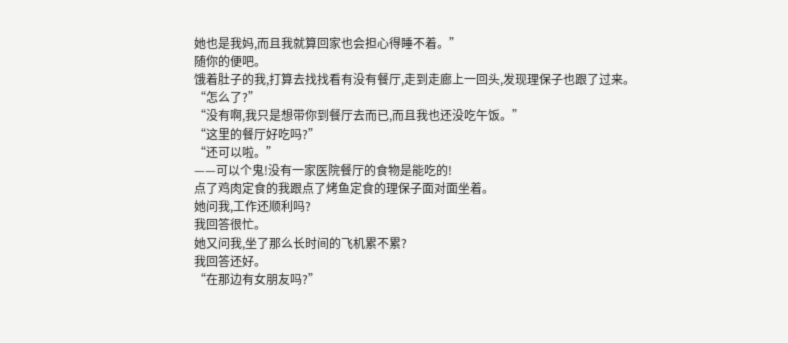她也是我妈,而且我就算回家也会担心得睡不着。”
随你的便吧。
饿着肚子的我,打算去找找看有没有餐厅,走到走廊上一回头,发现理保子也跟了过来。
“怎么了?”
“没有啊,我只是想带你到餐厅去而已,而且我也还没吃午饭。”
“这里的餐厅好吃吗?”
“还可以啦。”
——可以个鬼!没有一家医院餐厅的食物是能吃的!
点了鸡肉定食的我跟点了烤鱼定食的理保子面对面坐着。
她问我,工作还顺利吗?
我回答很忙。
她又问我,坐了那么长时间的飞机累不累?
我回答还好。
“在那边有女朋友吗?”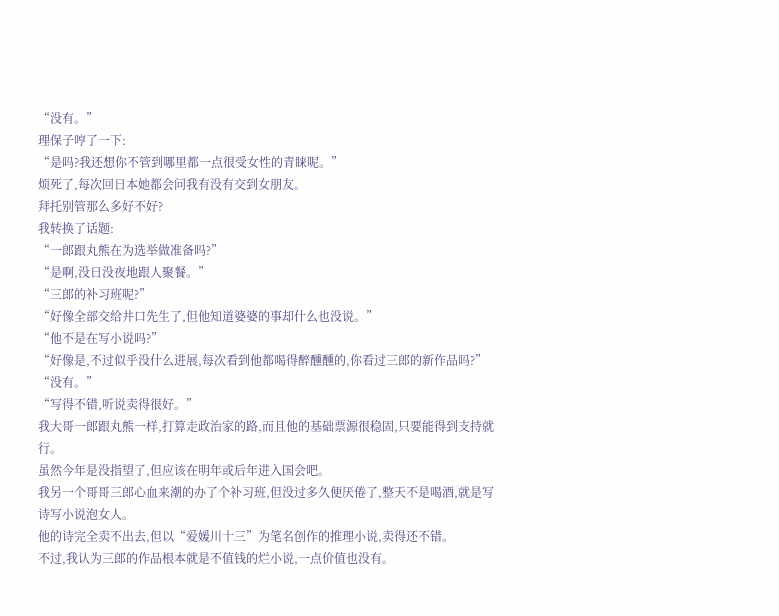“没有。”
理保子哼了一下:
“是吗?我还想你不管到哪里都一点很受女性的青睐呢。”
烦死了,每次回日本她都会问我有没有交到女朋友。
拜托别管那么多好不好?
我转换了话题:
“一郎跟丸熊在为选举做准备吗?”
“是啊,没日没夜地跟人聚餐。”
“三郎的补习班呢?”
“好像全部交给井口先生了,但他知道婆婆的事却什么也没说。”
“他不是在写小说吗?”
“好像是,不过似乎没什么进展,每次看到他都喝得醉醺醺的,你看过三郎的新作品吗?”
“没有。”
“写得不错,听说卖得很好。”
我大哥一郎跟丸熊一样,打算走政治家的路,而且他的基础票源很稳固,只要能得到支持就行。
虽然今年是没指望了,但应该在明年或后年进入国会吧。
我另一个哥哥三郎心血来潮的办了个补习班,但没过多久便厌倦了,整天不是喝酒,就是写诗写小说泡女人。
他的诗完全卖不出去,但以“爱媛川十三”为笔名创作的推理小说,卖得还不错。
不过,我认为三郎的作品根本就是不值钱的烂小说,一点价值也没有。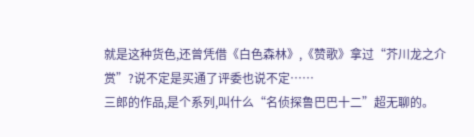就是这种货色,还曾凭借《白色森林》,《赞歌》拿过“芥川龙之介赏”?说不定是买通了评委也说不定……
三郎的作品,是个系列,叫什么“名侦探鲁巴巴十二”超无聊的。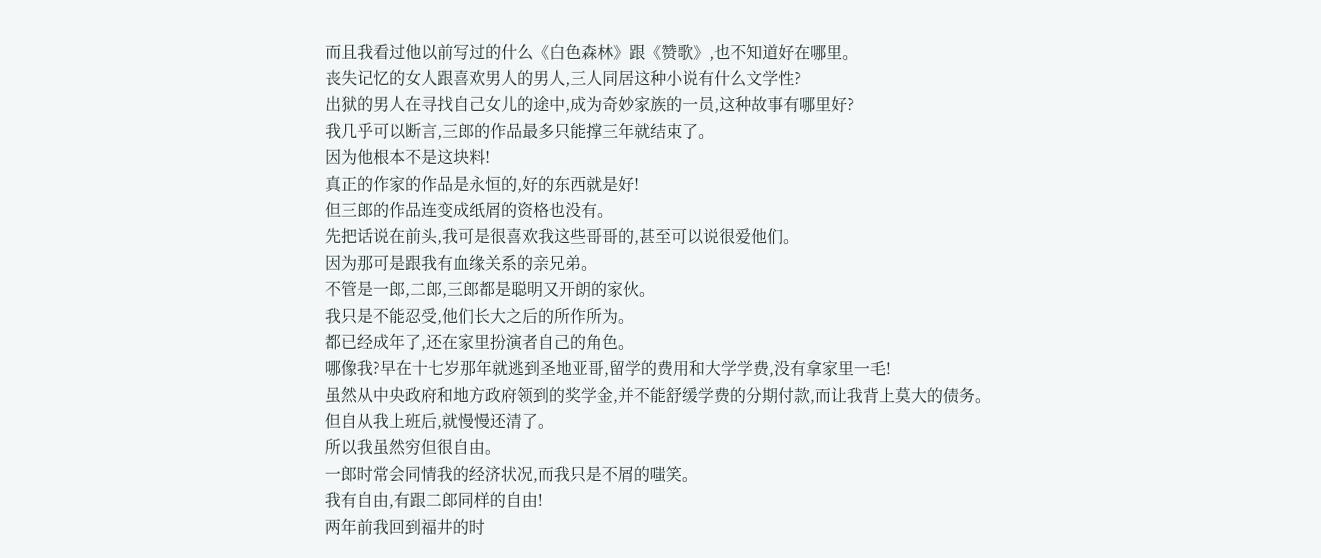而且我看过他以前写过的什么《白色森林》跟《赞歌》,也不知道好在哪里。
丧失记忆的女人跟喜欢男人的男人,三人同居这种小说有什么文学性?
出狱的男人在寻找自己女儿的途中,成为奇妙家族的一员,这种故事有哪里好?
我几乎可以断言,三郎的作品最多只能撑三年就结束了。
因为他根本不是这块料!
真正的作家的作品是永恒的,好的东西就是好!
但三郎的作品连变成纸屑的资格也没有。
先把话说在前头,我可是很喜欢我这些哥哥的,甚至可以说很爱他们。
因为那可是跟我有血缘关系的亲兄弟。
不管是一郎,二郎,三郎都是聪明又开朗的家伙。
我只是不能忍受,他们长大之后的所作所为。
都已经成年了,还在家里扮演者自己的角色。
哪像我?早在十七岁那年就逃到圣地亚哥,留学的费用和大学学费,没有拿家里一毛!
虽然从中央政府和地方政府领到的奖学金,并不能舒缓学费的分期付款,而让我背上莫大的债务。
但自从我上班后,就慢慢还清了。
所以我虽然穷但很自由。
一郎时常会同情我的经济状况,而我只是不屑的嗤笑。
我有自由,有跟二郎同样的自由!
两年前我回到福井的时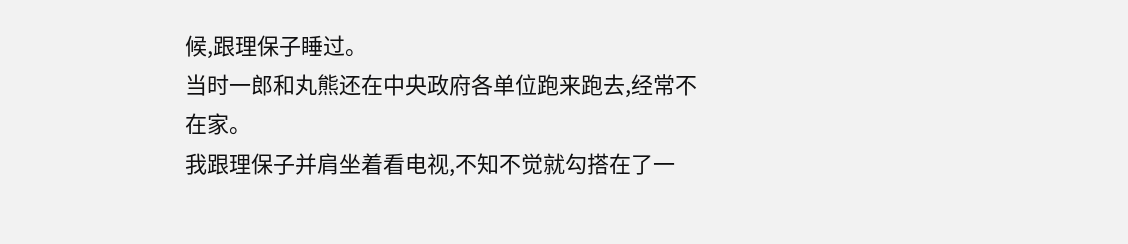候,跟理保子睡过。
当时一郎和丸熊还在中央政府各单位跑来跑去,经常不在家。
我跟理保子并肩坐着看电视,不知不觉就勾搭在了一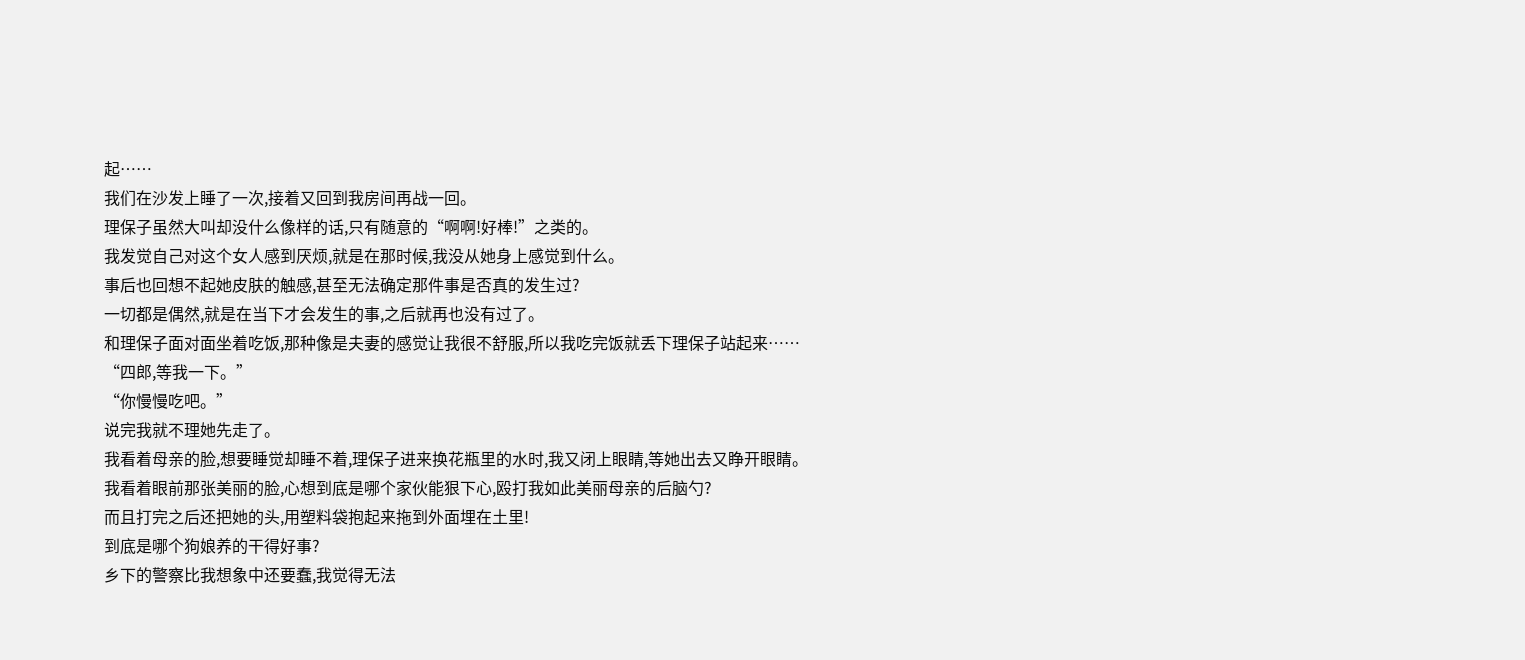起……
我们在沙发上睡了一次,接着又回到我房间再战一回。
理保子虽然大叫却没什么像样的话,只有随意的“啊啊!好棒!”之类的。
我发觉自己对这个女人感到厌烦,就是在那时候,我没从她身上感觉到什么。
事后也回想不起她皮肤的触感,甚至无法确定那件事是否真的发生过?
一切都是偶然,就是在当下才会发生的事,之后就再也没有过了。
和理保子面对面坐着吃饭,那种像是夫妻的感觉让我很不舒服,所以我吃完饭就丢下理保子站起来……
“四郎,等我一下。”
“你慢慢吃吧。”
说完我就不理她先走了。
我看着母亲的脸,想要睡觉却睡不着,理保子进来换花瓶里的水时,我又闭上眼睛,等她出去又睁开眼睛。
我看着眼前那张美丽的脸,心想到底是哪个家伙能狠下心,殴打我如此美丽母亲的后脑勺?
而且打完之后还把她的头,用塑料袋抱起来拖到外面埋在土里!
到底是哪个狗娘养的干得好事?
乡下的警察比我想象中还要蠢,我觉得无法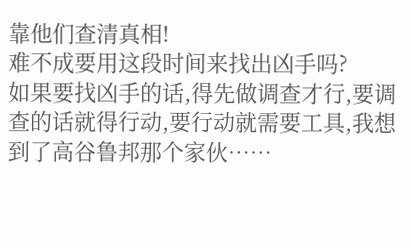靠他们查清真相!
难不成要用这段时间来找出凶手吗?
如果要找凶手的话,得先做调查才行,要调查的话就得行动,要行动就需要工具,我想到了高谷鲁邦那个家伙……